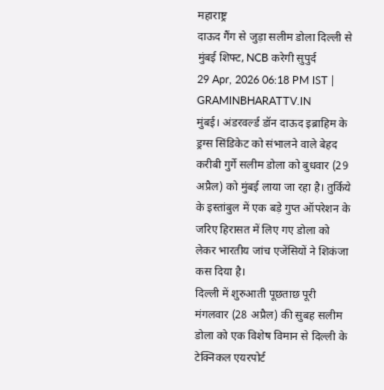महाराष्ट्र
दाऊद गैंग से जुड़ा सलीम डोला दिल्ली से मुंबई शिफ्ट, NCB करेगी सुपुर्द
29 Apr, 2026 06:18 PM IST | GRAMINBHARATTV.IN
मुंबई। अंडरवर्ल्ड डॉन दाऊद इब्राहिम के ड्रग्स सिंडिकेट को संभालने वाले बेहद करीबी गुर्गे सलीम डोला को बुधवार (29 अप्रैल) को मुंबई लाया जा रहा है। तुर्किये के इस्तांबुल में एक बड़े गुप्त ऑपरेशन के जरिए हिरासत में लिए गए डोला को लेकर भारतीय जांच एजेंसियों ने शिकंजा कस दिया है।
दिल्ली में शुरुआती पूछताछ पूरी
मंगलवार (28 अप्रैल) की सुबह सलीम डोला को एक विशेष विमान से दिल्ली के टेक्निकल एयरपोर्ट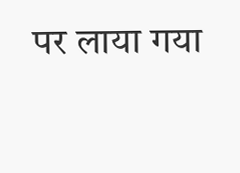पर लाया गया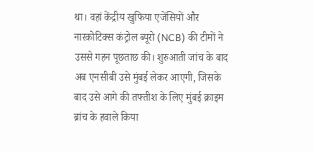था। वहां केंद्रीय खुफिया एजेंसियों और नारकोटिक्स कंट्रोल ब्यूरो (NCB) की टीमों ने उससे गहन पूछताछ की। शुरुआती जांच के बाद अब एनसीबी उसे मुंबई लेकर आएगी, जिसके बाद उसे आगे की तफ्तीश के लिए मुंबई क्राइम ब्रांच के हवाले किया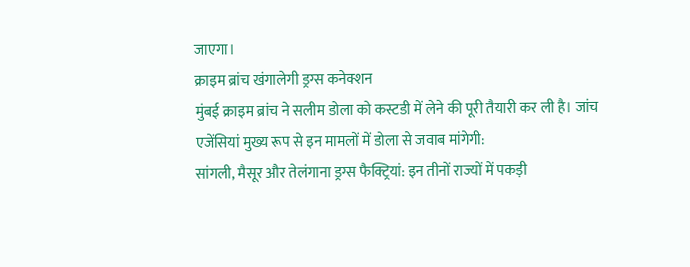जाएगा।
क्राइम ब्रांच खंगालेगी ड्रग्स कनेक्शन
मुंबई क्राइम ब्रांच ने सलीम डोला को कस्टडी में लेने की पूरी तैयारी कर ली है। जांच एजेंसियां मुख्य रूप से इन मामलों में डोला से जवाब मांगेगी:
सांगली, मैसूर और तेलंगाना ड्रग्स फैक्ट्रियां: इन तीनों राज्यों में पकड़ी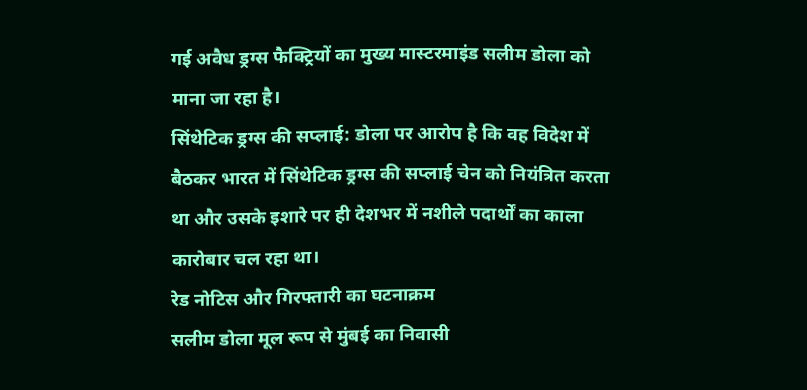गई अवैध ड्रग्स फैक्ट्रियों का मुख्य मास्टरमाइंड सलीम डोला को माना जा रहा है।
सिंथेटिक ड्रग्स की सप्लाई: डोला पर आरोप है कि वह विदेश में बैठकर भारत में सिंथेटिक ड्रग्स की सप्लाई चेन को नियंत्रित करता था और उसके इशारे पर ही देशभर में नशीले पदार्थों का काला कारोबार चल रहा था।
रेड नोटिस और गिरफ्तारी का घटनाक्रम
सलीम डोला मूल रूप से मुंबई का निवासी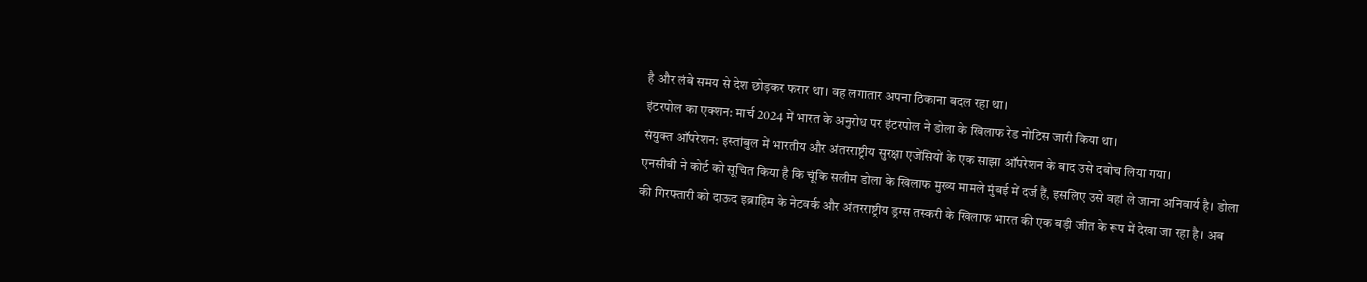है और लंबे समय से देश छोड़कर फरार था। वह लगातार अपना ठिकाना बदल रहा था।
इंटरपोल का एक्शन: मार्च 2024 में भारत के अनुरोध पर इंटरपोल ने डोला के खिलाफ रेड नोटिस जारी किया था।
संयुक्त ऑपरेशन: इस्तांबुल में भारतीय और अंतरराष्ट्रीय सुरक्षा एजेंसियों के एक साझा ऑपरेशन के बाद उसे दबोच लिया गया।
एनसीबी ने कोर्ट को सूचित किया है कि चूंकि सलीम डोला के खिलाफ मुख्य मामले मुंबई में दर्ज हैं, इसलिए उसे वहां ले जाना अनिवार्य है। डोला की गिरफ्तारी को दाऊद इब्राहिम के नेटवर्क और अंतरराष्ट्रीय ड्रग्स तस्करी के खिलाफ भारत की एक बड़ी जीत के रूप में देखा जा रहा है। अब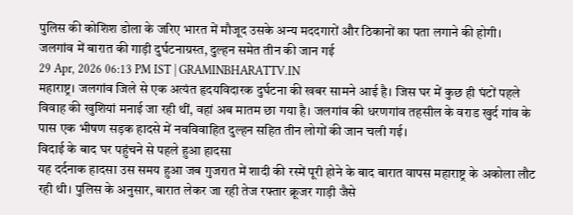पुलिस की कोशिश डोला के जरिए भारत में मौजूद उसके अन्य मददगारों और ठिकानों का पता लगाने की होगी।
जलगांव में बारात की गाड़ी दुर्घटनाग्रस्त, दुल्हन समेत तीन की जान गई
29 Apr, 2026 06:13 PM IST | GRAMINBHARATTV.IN
महाराष्ट्र। जलगांव जिले से एक अत्यंत हृदयविदारक दुर्घटना की खबर सामने आई है। जिस घर में कुछ ही घंटों पहले विवाह की खुशियां मनाई जा रही थीं, वहां अब मातम छा गया है। जलगांव की धरणगांव तहसील के वराड खुर्द गांव के पास एक भीषण सड़क हादसे में नवविवाहित दुल्हन सहित तीन लोगों की जान चली गई।
विदाई के बाद घर पहुंचने से पहले हुआ हादसा
यह दर्दनाक हादसा उस समय हुआ जब गुजरात में शादी की रस्में पूरी होने के बाद बारात वापस महाराष्ट्र के अकोला लौट रही थी। पुलिस के अनुसार, बारात लेकर जा रही तेज रफ्तार क्रूजर गाड़ी जैसे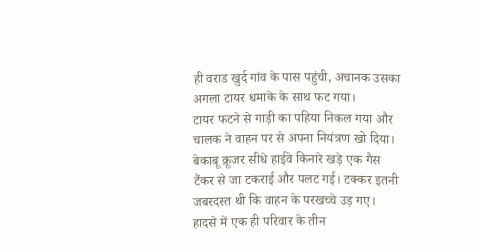ही वराड खुर्द गांव के पास पहुंची, अचानक उसका अगला टायर धमाके के साथ फट गया।
टायर फटने से गाड़ी का पहिया निकल गया और चालक ने वाहन पर से अपना नियंत्रण खो दिया। बेकाबू क्रूजर सीधे हाईवे किनारे खड़े एक गैस टैंकर से जा टकराई और पलट गई। टक्कर इतनी जबरदस्त थी कि वाहन के परखच्चे उड़ गए।
हादसे में एक ही परिवार के तीन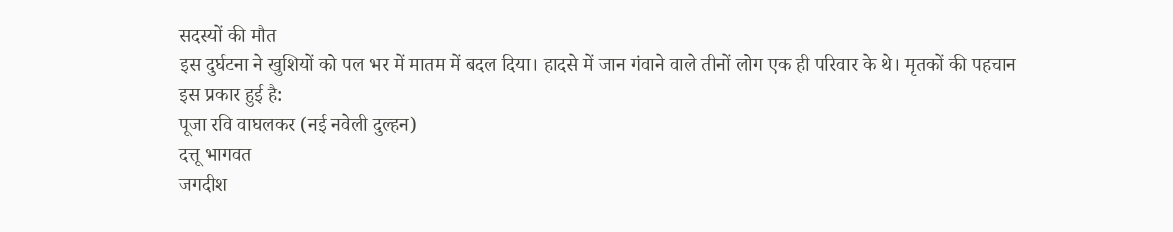सदस्यों की मौत
इस दुर्घटना ने खुशियों को पल भर में मातम में बदल दिया। हादसे में जान गंवाने वाले तीनों लोग एक ही परिवार के थे। मृतकों की पहचान इस प्रकार हुई है:
पूजा रवि वाघलकर (नई नवेली दुल्हन)
दत्तू भागवत
जगदीश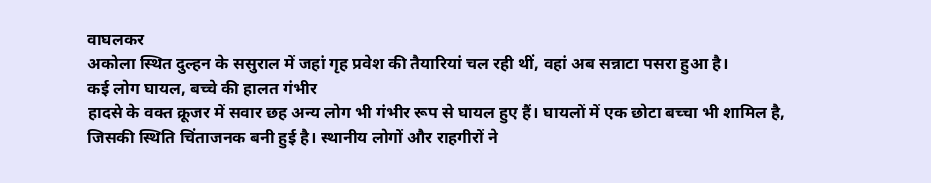वाघलकर
अकोला स्थित दुल्हन के ससुराल में जहां गृह प्रवेश की तैयारियां चल रही थीं, वहां अब सन्नाटा पसरा हुआ है।
कई लोग घायल, बच्चे की हालत गंभीर
हादसे के वक्त क्रूजर में सवार छह अन्य लोग भी गंभीर रूप से घायल हुए हैं। घायलों में एक छोटा बच्चा भी शामिल है, जिसकी स्थिति चिंताजनक बनी हुई है। स्थानीय लोगों और राहगीरों ने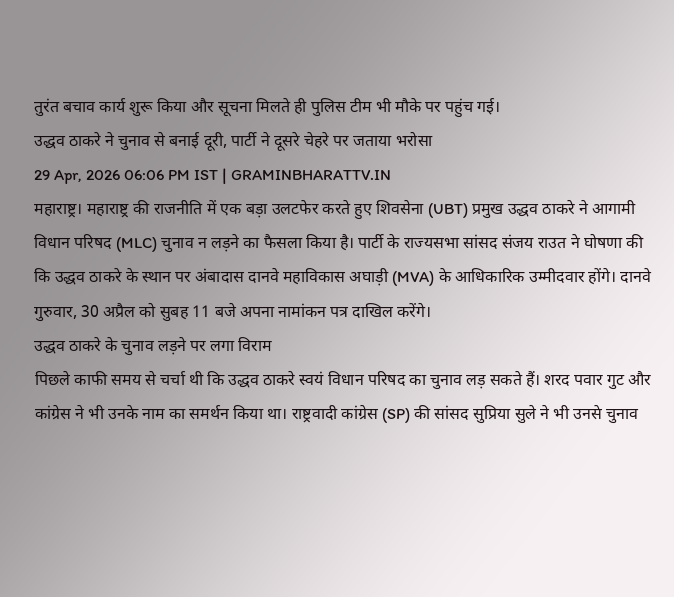तुरंत बचाव कार्य शुरू किया और सूचना मिलते ही पुलिस टीम भी मौके पर पहुंच गई।
उद्धव ठाकरे ने चुनाव से बनाई दूरी, पार्टी ने दूसरे चेहरे पर जताया भरोसा
29 Apr, 2026 06:06 PM IST | GRAMINBHARATTV.IN
महाराष्ट्र। महाराष्ट्र की राजनीति में एक बड़ा उलटफेर करते हुए शिवसेना (UBT) प्रमुख उद्धव ठाकरे ने आगामी विधान परिषद (MLC) चुनाव न लड़ने का फैसला किया है। पार्टी के राज्यसभा सांसद संजय राउत ने घोषणा की कि उद्धव ठाकरे के स्थान पर अंबादास दानवे महाविकास अघाड़ी (MVA) के आधिकारिक उम्मीदवार होंगे। दानवे गुरुवार, 30 अप्रैल को सुबह 11 बजे अपना नामांकन पत्र दाखिल करेंगे।
उद्धव ठाकरे के चुनाव लड़ने पर लगा विराम
पिछले काफी समय से चर्चा थी कि उद्धव ठाकरे स्वयं विधान परिषद का चुनाव लड़ सकते हैं। शरद पवार गुट और कांग्रेस ने भी उनके नाम का समर्थन किया था। राष्ट्रवादी कांग्रेस (SP) की सांसद सुप्रिया सुले ने भी उनसे चुनाव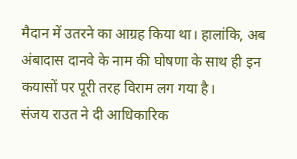मैदान में उतरने का आग्रह किया था। हालांकि, अब अंबादास दानवे के नाम की घोषणा के साथ ही इन कयासों पर पूरी तरह विराम लग गया है।
संजय राउत ने दी आधिकारिक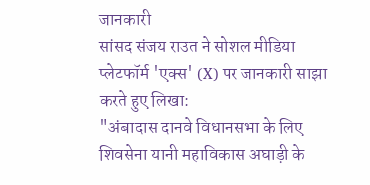जानकारी
सांसद संजय राउत ने सोशल मीडिया प्लेटफॉर्म 'एक्स' (X) पर जानकारी साझा करते हुए लिखा:
"अंबादास दानवे विधानसभा के लिए शिवसेना यानी महाविकास अघाड़ी के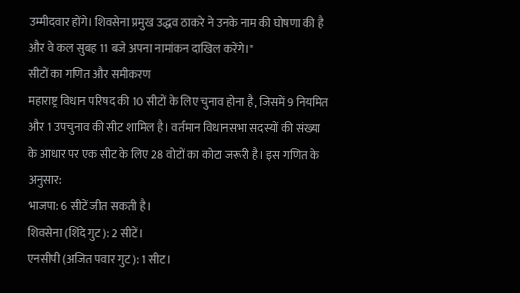उम्मीदवार होंगे। शिवसेना प्रमुख उद्धव ठाकरे ने उनके नाम की घोषणा की है और वे कल सुबह 11 बजे अपना नामांकन दाखिल करेंगे।"
सीटों का गणित और समीकरण
महाराष्ट्र विधान परिषद की 10 सीटों के लिए चुनाव होना है, जिसमें 9 नियमित और 1 उपचुनाव की सीट शामिल है। वर्तमान विधानसभा सदस्यों की संख्या के आधार पर एक सीट के लिए 28 वोटों का कोटा जरूरी है। इस गणित के अनुसार:
भाजपा: 6 सीटें जीत सकती है।
शिवसेना (शिंदे गुट): 2 सीटें।
एनसीपी (अजित पवार गुट): 1 सीट।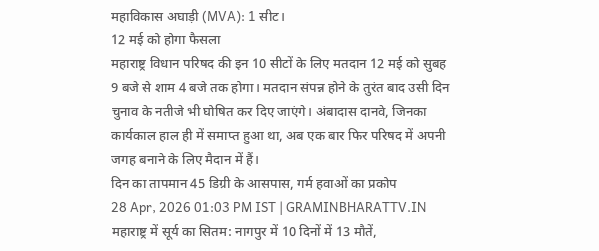महाविकास अघाड़ी (MVA): 1 सीट।
12 मई को होगा फैसला
महाराष्ट्र विधान परिषद की इन 10 सीटों के लिए मतदान 12 मई को सुबह 9 बजे से शाम 4 बजे तक होगा। मतदान संपन्न होने के तुरंत बाद उसी दिन चुनाव के नतीजे भी घोषित कर दिए जाएंगे। अंबादास दानवे, जिनका कार्यकाल हाल ही में समाप्त हुआ था, अब एक बार फिर परिषद में अपनी जगह बनाने के लिए मैदान में हैं।
दिन का तापमान 45 डिग्री के आसपास, गर्म हवाओं का प्रकोप
28 Apr, 2026 01:03 PM IST | GRAMINBHARATTV.IN
महाराष्ट्र में सूर्य का सितम: नागपुर में 10 दिनों में 13 मौतें,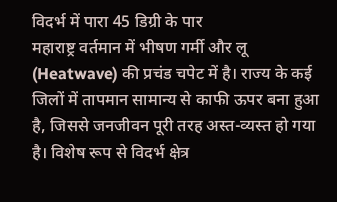विदर्भ में पारा 45 डिग्री के पार
महाराष्ट्र वर्तमान में भीषण गर्मी और लू (Heatwave) की प्रचंड चपेट में है। राज्य के कई जिलों में तापमान सामान्य से काफी ऊपर बना हुआ है, जिससे जनजीवन पूरी तरह अस्त-व्यस्त हो गया है। विशेष रूप से विदर्भ क्षेत्र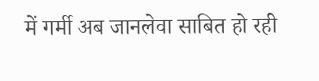में गर्मी अब जानलेवा साबित हो रही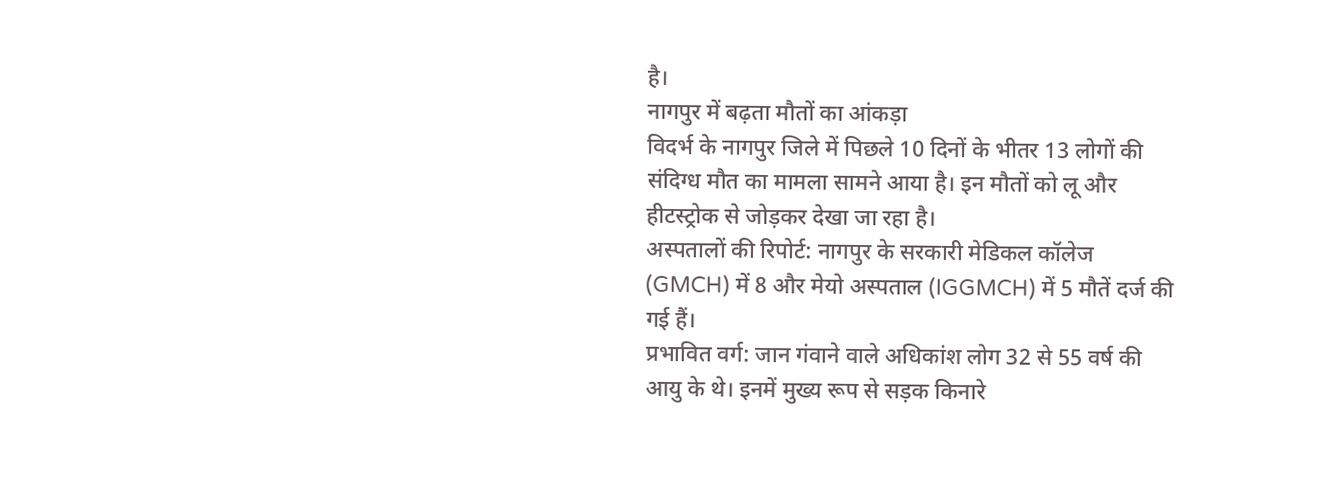है।
नागपुर में बढ़ता मौतों का आंकड़ा
विदर्भ के नागपुर जिले में पिछले 10 दिनों के भीतर 13 लोगों की संदिग्ध मौत का मामला सामने आया है। इन मौतों को लू और हीटस्ट्रोक से जोड़कर देखा जा रहा है।
अस्पतालों की रिपोर्ट: नागपुर के सरकारी मेडिकल कॉलेज (GMCH) में 8 और मेयो अस्पताल (IGGMCH) में 5 मौतें दर्ज की गई हैं।
प्रभावित वर्ग: जान गंवाने वाले अधिकांश लोग 32 से 55 वर्ष की आयु के थे। इनमें मुख्य रूप से सड़क किनारे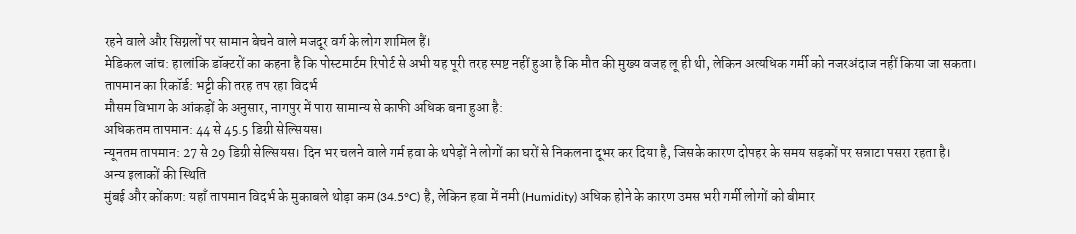रहने वाले और सिग्नलों पर सामान बेचने वाले मजदूर वर्ग के लोग शामिल हैं।
मेडिकल जांच: हालांकि डॉक्टरों का कहना है कि पोस्टमार्टम रिपोर्ट से अभी यह पूरी तरह स्पष्ट नहीं हुआ है कि मौत की मुख्य वजह लू ही थी, लेकिन अत्यधिक गर्मी को नजरअंदाज नहीं किया जा सकता।
तापमान का रिकॉर्ड: भट्टी की तरह तप रहा विदर्भ
मौसम विभाग के आंकड़ों के अनुसार, नागपुर में पारा सामान्य से काफी अधिक बना हुआ है:
अधिकतम तापमान: 44 से 45.5 डिग्री सेल्सियस।
न्यूनतम तापमान: 27 से 29 डिग्री सेल्सियस। दिन भर चलने वाले गर्म हवा के थपेड़ों ने लोगों का घरों से निकलना दूभर कर दिया है, जिसके कारण दोपहर के समय सड़कों पर सन्नाटा पसरा रहता है।
अन्य इलाकों की स्थिति
मुंबई और कोंकण: यहाँ तापमान विदर्भ के मुकाबले थोड़ा कम (34.5°C) है, लेकिन हवा में नमी (Humidity) अधिक होने के कारण उमस भरी गर्मी लोगों को बीमार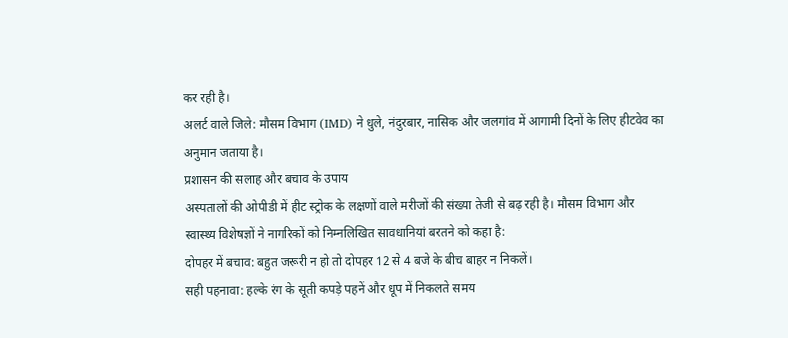कर रही है।
अलर्ट वाले जिले: मौसम विभाग (IMD) ने धुले, नंदुरबार, नासिक और जलगांव में आगामी दिनों के लिए हीटवेव का अनुमान जताया है।
प्रशासन की सलाह और बचाव के उपाय
अस्पतालों की ओपीडी में हीट स्ट्रोक के लक्षणों वाले मरीजों की संख्या तेजी से बढ़ रही है। मौसम विभाग और स्वास्थ्य विशेषज्ञों ने नागरिकों को निम्नलिखित सावधानियां बरतने को कहा है:
दोपहर में बचाव: बहुत जरूरी न हो तो दोपहर 12 से 4 बजे के बीच बाहर न निकलें।
सही पहनावा: हल्के रंग के सूती कपड़े पहनें और धूप में निकलते समय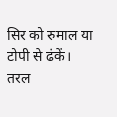सिर को रुमाल या टोपी से ढंकें।
तरल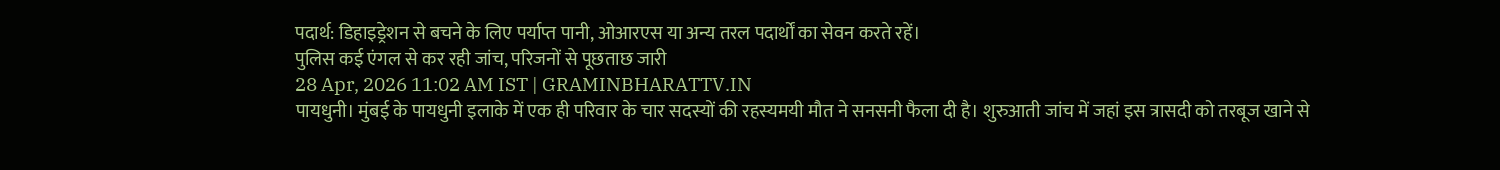पदार्थ: डिहाइड्रेशन से बचने के लिए पर्याप्त पानी, ओआरएस या अन्य तरल पदार्थों का सेवन करते रहें।
पुलिस कई एंगल से कर रही जांच, परिजनों से पूछताछ जारी
28 Apr, 2026 11:02 AM IST | GRAMINBHARATTV.IN
पायधुनी। मुंबई के पायधुनी इलाके में एक ही परिवार के चार सदस्यों की रहस्यमयी मौत ने सनसनी फैला दी है। शुरुआती जांच में जहां इस त्रासदी को तरबूज खाने से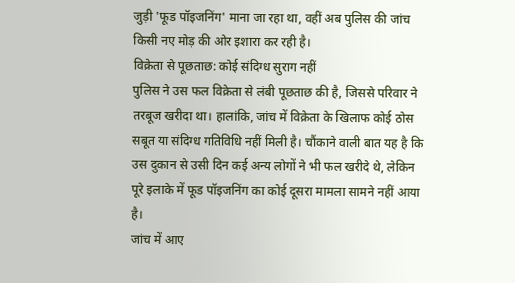जुड़ी 'फूड पॉइजनिंग' माना जा रहा था, वहीं अब पुलिस की जांच किसी नए मोड़ की ओर इशारा कर रही है।
विक्रेता से पूछताछ: कोई संदिग्ध सुराग नहीं
पुलिस ने उस फल विक्रेता से लंबी पूछताछ की है, जिससे परिवार ने तरबूज खरीदा था। हालांकि, जांच में विक्रेता के खिलाफ कोई ठोस सबूत या संदिग्ध गतिविधि नहीं मिली है। चौंकाने वाली बात यह है कि उस दुकान से उसी दिन कई अन्य लोगों ने भी फल खरीदे थे, लेकिन पूरे इलाके में फूड पॉइजनिंग का कोई दूसरा मामला सामने नहीं आया है।
जांच में आए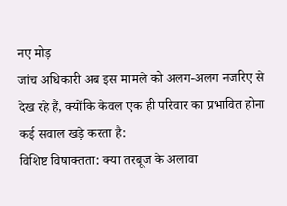नए मोड़
जांच अधिकारी अब इस मामले को अलग-अलग नजरिए से देख रहे हैं, क्योंकि केवल एक ही परिवार का प्रभावित होना कई सवाल खड़े करता है:
विशिष्ट विषाक्तता: क्या तरबूज के अलावा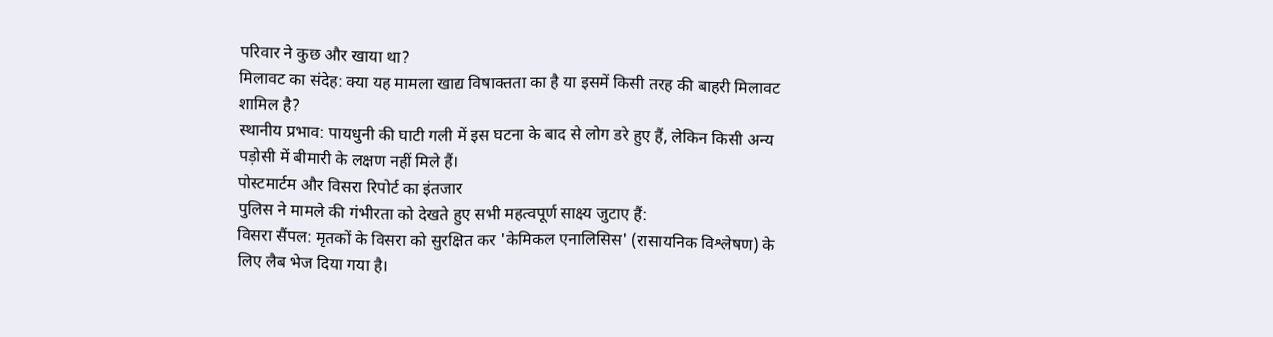परिवार ने कुछ और खाया था?
मिलावट का संदेह: क्या यह मामला खाद्य विषाक्तता का है या इसमें किसी तरह की बाहरी मिलावट शामिल है?
स्थानीय प्रभाव: पायधुनी की घाटी गली में इस घटना के बाद से लोग डरे हुए हैं, लेकिन किसी अन्य पड़ोसी में बीमारी के लक्षण नहीं मिले हैं।
पोस्टमार्टम और विसरा रिपोर्ट का इंतजार
पुलिस ने मामले की गंभीरता को देखते हुए सभी महत्वपूर्ण साक्ष्य जुटाए हैं:
विसरा सैंपल: मृतकों के विसरा को सुरक्षित कर 'केमिकल एनालिसिस' (रासायनिक विश्लेषण) के लिए लैब भेज दिया गया है।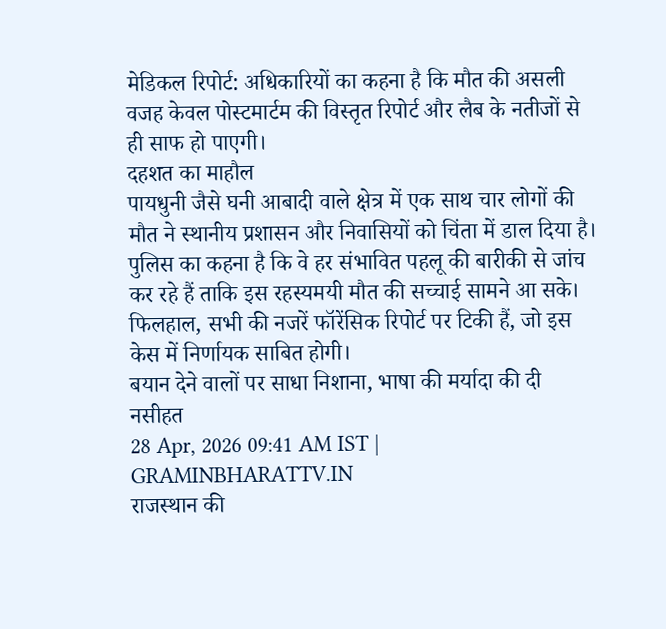मेडिकल रिपोर्ट: अधिकारियों का कहना है कि मौत की असली वजह केवल पोस्टमार्टम की विस्तृत रिपोर्ट और लैब के नतीजों से ही साफ हो पाएगी।
दहशत का माहौल
पायधुनी जैसे घनी आबादी वाले क्षेत्र में एक साथ चार लोगों की मौत ने स्थानीय प्रशासन और निवासियों को चिंता में डाल दिया है। पुलिस का कहना है कि वे हर संभावित पहलू की बारीकी से जांच कर रहे हैं ताकि इस रहस्यमयी मौत की सच्चाई सामने आ सके। फिलहाल, सभी की नजरें फॉरेंसिक रिपोर्ट पर टिकी हैं, जो इस केस में निर्णायक साबित होगी।
बयान देने वालों पर साधा निशाना, भाषा की मर्यादा की दी नसीहत
28 Apr, 2026 09:41 AM IST | GRAMINBHARATTV.IN
राजस्थान की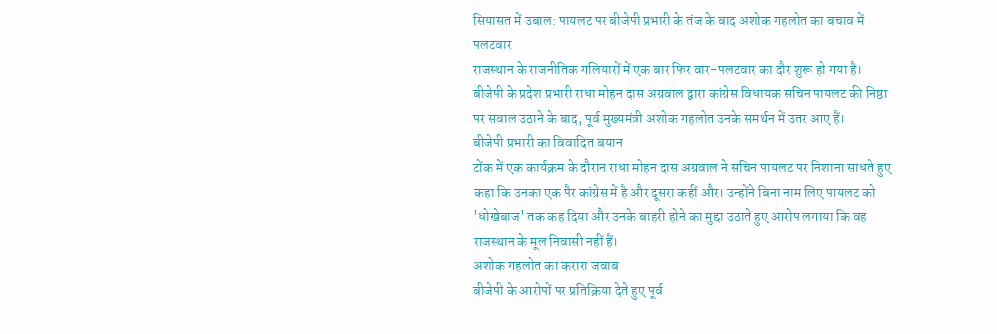सियासत में उबाल: पायलट पर बीजेपी प्रभारी के तंज के बाद अशोक गहलोत का बचाव में पलटवार
राजस्थान के राजनीतिक गलियारों में एक बार फिर वार-पलटवार का दौर शुरू हो गया है। बीजेपी के प्रदेश प्रभारी राधा मोहन दास अग्रवाल द्वारा कांग्रेस विधायक सचिन पायलट की निष्ठा पर सवाल उठाने के बाद, पूर्व मुख्यमंत्री अशोक गहलोत उनके समर्थन में उतर आए हैं।
बीजेपी प्रभारी का विवादित बयान
टोंक में एक कार्यक्रम के दौरान राधा मोहन दास अग्रवाल ने सचिन पायलट पर निशाना साधते हुए कहा कि उनका एक पैर कांग्रेस में है और दूसरा कहीं और। उन्होंने बिना नाम लिए पायलट को 'धोखेबाज' तक कह दिया और उनके बाहरी होने का मुद्दा उठाते हुए आरोप लगाया कि वह राजस्थान के मूल निवासी नहीं हैं।
अशोक गहलोत का करारा जवाब
बीजेपी के आरोपों पर प्रतिक्रिया देते हुए पूर्व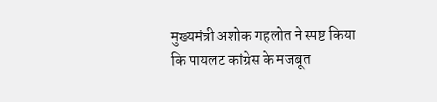मुख्यमंत्री अशोक गहलोत ने स्पष्ट किया कि पायलट कांग्रेस के मजबूत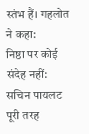स्तंभ हैं। गहलोत ने कहा:
निष्ठा पर कोई संदेह नहीं: सचिन पायलट पूरी तरह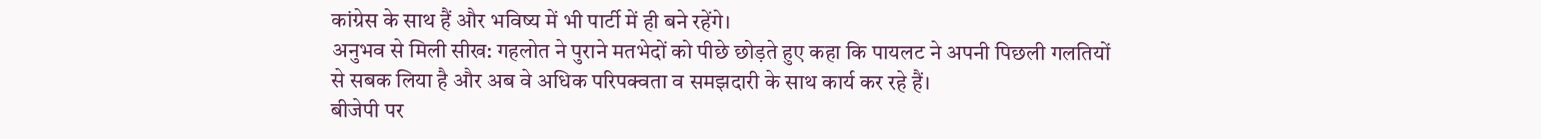कांग्रेस के साथ हैं और भविष्य में भी पार्टी में ही बने रहेंगे।
अनुभव से मिली सीख: गहलोत ने पुराने मतभेदों को पीछे छोड़ते हुए कहा कि पायलट ने अपनी पिछली गलतियों से सबक लिया है और अब वे अधिक परिपक्वता व समझदारी के साथ कार्य कर रहे हैं।
बीजेपी पर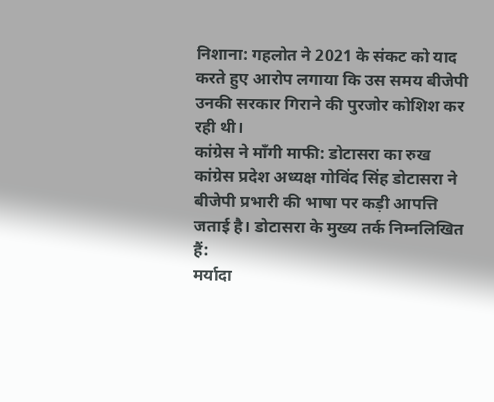निशाना: गहलोत ने 2021 के संकट को याद करते हुए आरोप लगाया कि उस समय बीजेपी उनकी सरकार गिराने की पुरजोर कोशिश कर रही थी।
कांग्रेस ने माँगी माफी: डोटासरा का रुख
कांग्रेस प्रदेश अध्यक्ष गोविंद सिंह डोटासरा ने बीजेपी प्रभारी की भाषा पर कड़ी आपत्ति जताई है। डोटासरा के मुख्य तर्क निम्नलिखित हैं:
मर्यादा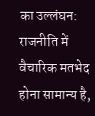का उल्लंघन: राजनीति में वैचारिक मतभेद होना सामान्य है,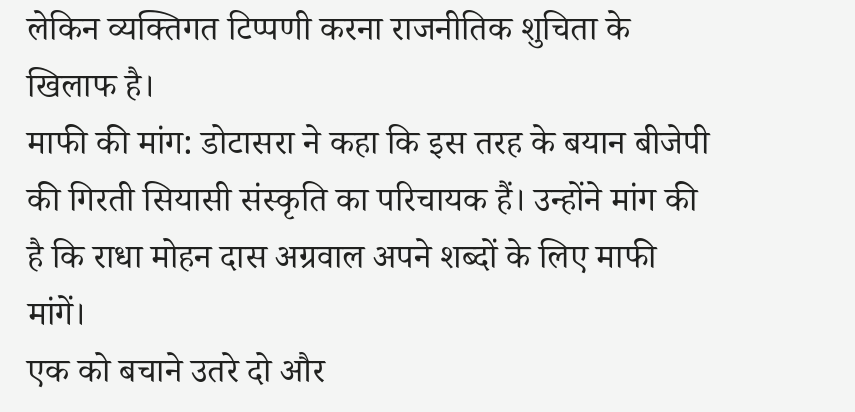लेकिन व्यक्तिगत टिप्पणी करना राजनीतिक शुचिता के खिलाफ है।
माफी की मांग: डोटासरा ने कहा कि इस तरह के बयान बीजेपी की गिरती सियासी संस्कृति का परिचायक हैं। उन्होंने मांग की है कि राधा मोहन दास अग्रवाल अपने शब्दों के लिए माफी मांगें।
एक को बचाने उतरे दो और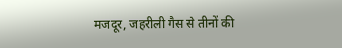मजदूर, जहरीली गैस से तीनों की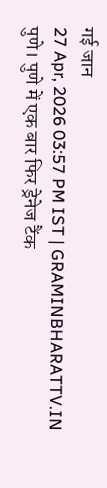गई जान
27 Apr, 2026 03:57 PM IST | GRAMINBHARATTV.IN
पुणे। पुणे में एक बार फिर ड्रेनेज टैंक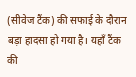(सीवेज टैंक) की सफाई के दौरान बड़ा हादसा हो गया है। यहाँ टैंक की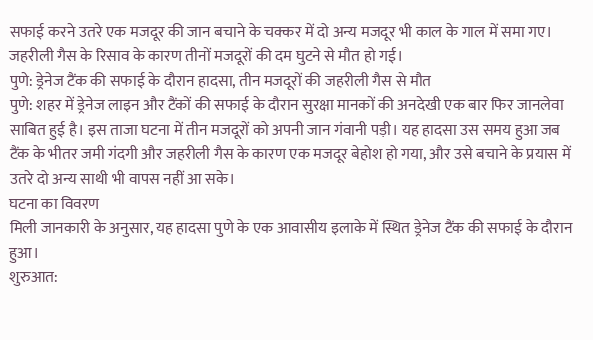सफाई करने उतरे एक मजदूर की जान बचाने के चक्कर में दो अन्य मजदूर भी काल के गाल में समा गए। जहरीली गैस के रिसाव के कारण तीनों मजदूरों की दम घुटने से मौत हो गई।
पुणे: ड्रेनेज टैंक की सफाई के दौरान हादसा, तीन मजदूरों की जहरीली गैस से मौत
पुणे: शहर में ड्रेनेज लाइन और टैंकों की सफाई के दौरान सुरक्षा मानकों की अनदेखी एक बार फिर जानलेवा साबित हुई है। इस ताजा घटना में तीन मजदूरों को अपनी जान गंवानी पड़ी। यह हादसा उस समय हुआ जब टैंक के भीतर जमी गंदगी और जहरीली गैस के कारण एक मजदूर बेहोश हो गया, और उसे बचाने के प्रयास में उतरे दो अन्य साथी भी वापस नहीं आ सके।
घटना का विवरण
मिली जानकारी के अनुसार, यह हादसा पुणे के एक आवासीय इलाके में स्थित ड्रेनेज टैंक की सफाई के दौरान हुआ।
शुरुआत: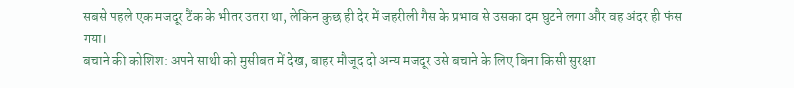सबसे पहले एक मजदूर टैंक के भीतर उतरा था, लेकिन कुछ ही देर में जहरीली गैस के प्रभाव से उसका दम घुटने लगा और वह अंदर ही फंस गया।
बचाने की कोशिश: अपने साथी को मुसीबत में देख, बाहर मौजूद दो अन्य मजदूर उसे बचाने के लिए बिना किसी सुरक्षा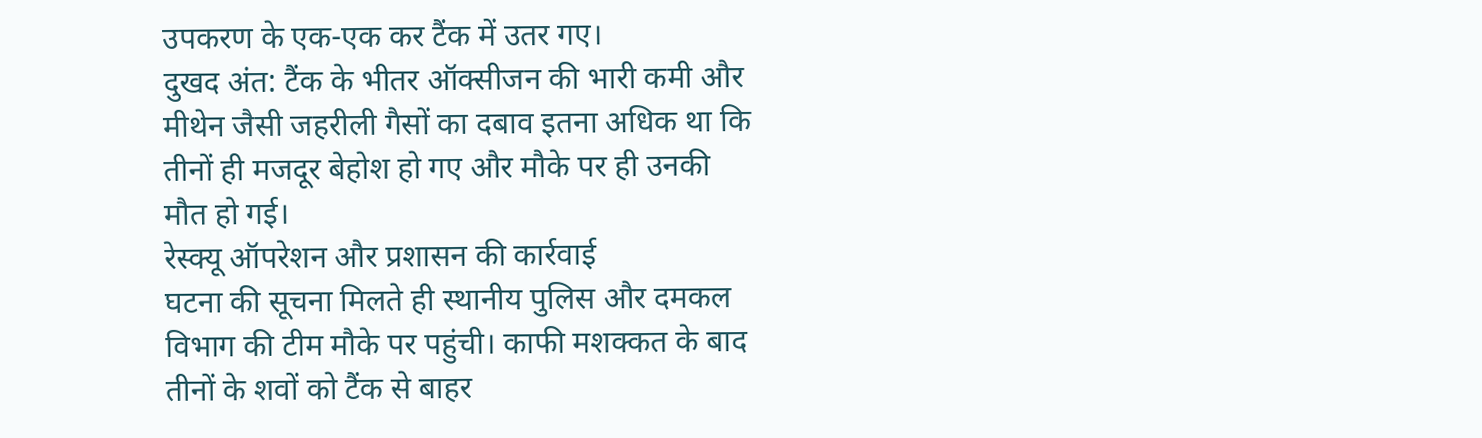उपकरण के एक-एक कर टैंक में उतर गए।
दुखद अंत: टैंक के भीतर ऑक्सीजन की भारी कमी और मीथेन जैसी जहरीली गैसों का दबाव इतना अधिक था कि तीनों ही मजदूर बेहोश हो गए और मौके पर ही उनकी मौत हो गई।
रेस्क्यू ऑपरेशन और प्रशासन की कार्रवाई
घटना की सूचना मिलते ही स्थानीय पुलिस और दमकल विभाग की टीम मौके पर पहुंची। काफी मशक्कत के बाद तीनों के शवों को टैंक से बाहर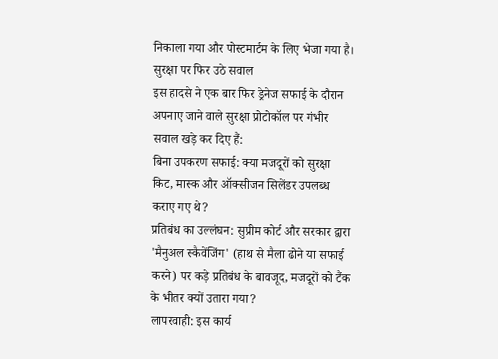निकाला गया और पोस्टमार्टम के लिए भेजा गया है।
सुरक्षा पर फिर उठे सवाल
इस हादसे ने एक बार फिर ड्रेनेज सफाई के दौरान अपनाए जाने वाले सुरक्षा प्रोटोकॉल पर गंभीर सवाल खड़े कर दिए हैं:
बिना उपकरण सफाई: क्या मजदूरों को सुरक्षा किट, मास्क और ऑक्सीजन सिलेंडर उपलब्ध कराए गए थे?
प्रतिबंध का उल्लंघन: सुप्रीम कोर्ट और सरकार द्वारा 'मैनुअल स्कैवेंजिंग' (हाथ से मैला ढोने या सफाई करने) पर कड़े प्रतिबंध के बावजूद, मजदूरों को टैंक के भीतर क्यों उतारा गया?
लापरवाही: इस कार्य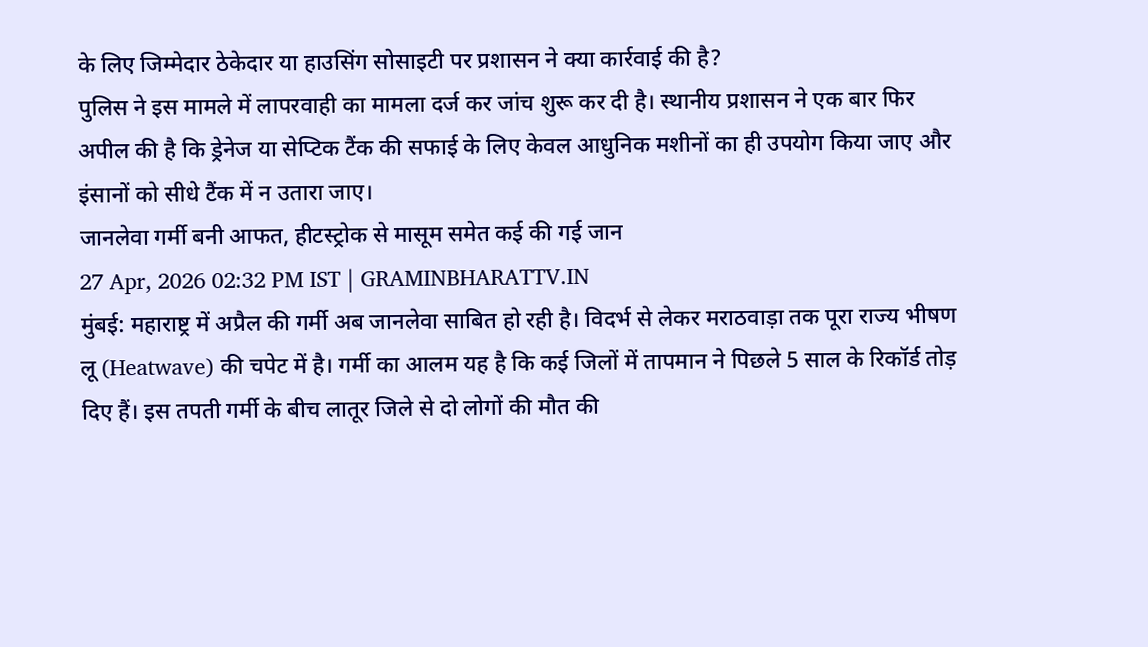के लिए जिम्मेदार ठेकेदार या हाउसिंग सोसाइटी पर प्रशासन ने क्या कार्रवाई की है?
पुलिस ने इस मामले में लापरवाही का मामला दर्ज कर जांच शुरू कर दी है। स्थानीय प्रशासन ने एक बार फिर अपील की है कि ड्रेनेज या सेप्टिक टैंक की सफाई के लिए केवल आधुनिक मशीनों का ही उपयोग किया जाए और इंसानों को सीधे टैंक में न उतारा जाए।
जानलेवा गर्मी बनी आफत, हीटस्ट्रोक से मासूम समेत कई की गई जान
27 Apr, 2026 02:32 PM IST | GRAMINBHARATTV.IN
मुंबई: महाराष्ट्र में अप्रैल की गर्मी अब जानलेवा साबित हो रही है। विदर्भ से लेकर मराठवाड़ा तक पूरा राज्य भीषण लू (Heatwave) की चपेट में है। गर्मी का आलम यह है कि कई जिलों में तापमान ने पिछले 5 साल के रिकॉर्ड तोड़ दिए हैं। इस तपती गर्मी के बीच लातूर जिले से दो लोगों की मौत की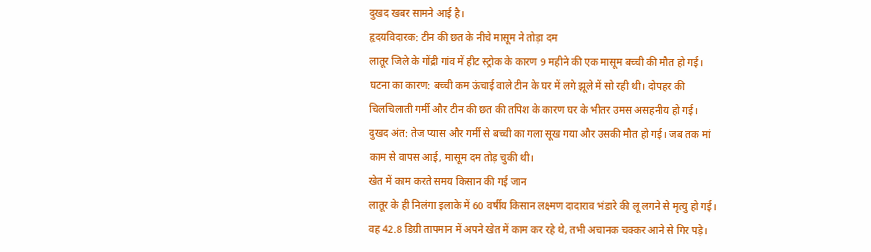दुखद खबर सामने आई है।
हृदयविदारक: टीन की छत के नीचे मासूम ने तोड़ा दम
लातूर जिले के गोंद्री गांव में हीट स्ट्रोक के कारण 9 महीने की एक मासूम बच्ची की मौत हो गई।
घटना का कारण: बच्ची कम ऊंचाई वाले टीन के घर में लगे झूले में सो रही थी। दोपहर की चिलचिलाती गर्मी और टीन की छत की तपिश के कारण घर के भीतर उमस असहनीय हो गई।
दुखद अंत: तेज प्यास और गर्मी से बच्ची का गला सूख गया और उसकी मौत हो गई। जब तक मां काम से वापस आई, मासूम दम तोड़ चुकी थी।
खेत में काम करते समय किसान की गई जान
लातूर के ही निलंगा इलाके में 60 वर्षीय किसान लक्ष्मण दादाराव भंडारे की लू लगने से मृत्यु हो गई। वह 42.8 डिग्री तापमान में अपने खेत में काम कर रहे थे, तभी अचानक चक्कर आने से गिर पड़े।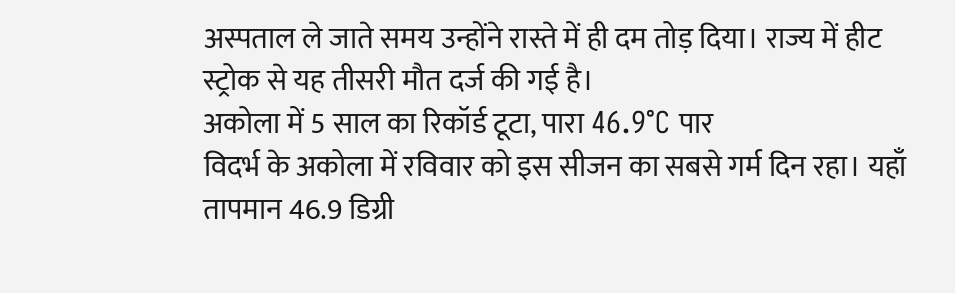अस्पताल ले जाते समय उन्होंने रास्ते में ही दम तोड़ दिया। राज्य में हीट स्ट्रोक से यह तीसरी मौत दर्ज की गई है।
अकोला में 5 साल का रिकॉर्ड टूटा, पारा 46.9°C पार
विदर्भ के अकोला में रविवार को इस सीजन का सबसे गर्म दिन रहा। यहाँ तापमान 46.9 डिग्री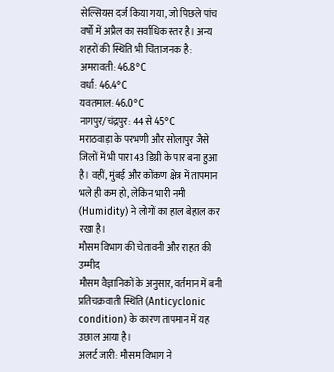सेल्सियस दर्ज किया गया, जो पिछले पांच वर्षों में अप्रैल का सर्वाधिक स्तर है। अन्य शहरों की स्थिति भी चिंताजनक है:
अमरावती: 46.8°C
वर्धा: 46.4°C
यवतमाल: 46.0°C
नागपुर/चंद्रपुर: 44 से 45°C
मराठवाड़ा के परभणी और सोलापुर जैसे जिलों में भी पारा 43 डिग्री के पार बना हुआ है। वहीं, मुंबई और कोंकण क्षेत्र में तापमान भले ही कम हो, लेकिन भारी नमी (Humidity) ने लोगों का हाल बेहाल कर रखा है।
मौसम विभाग की चेतावनी और राहत की उम्मीद
मौसम वैज्ञानिकों के अनुसार, वर्तमान में बनी प्रतिचक्रवाती स्थिति (Anticyclonic condition) के कारण तापमान में यह उछाल आया है।
अलर्ट जारी: मौसम विभाग ने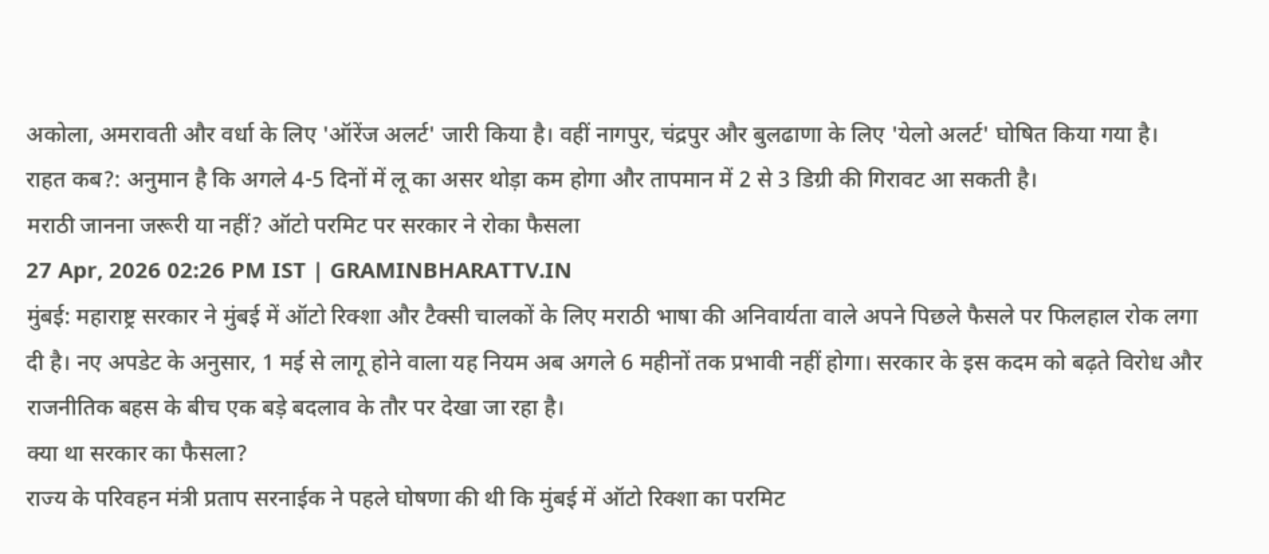अकोला, अमरावती और वर्धा के लिए 'ऑरेंज अलर्ट' जारी किया है। वहीं नागपुर, चंद्रपुर और बुलढाणा के लिए 'येलो अलर्ट' घोषित किया गया है।
राहत कब?: अनुमान है कि अगले 4-5 दिनों में लू का असर थोड़ा कम होगा और तापमान में 2 से 3 डिग्री की गिरावट आ सकती है।
मराठी जानना जरूरी या नहीं? ऑटो परमिट पर सरकार ने रोका फैसला
27 Apr, 2026 02:26 PM IST | GRAMINBHARATTV.IN
मुंबई: महाराष्ट्र सरकार ने मुंबई में ऑटो रिक्शा और टैक्सी चालकों के लिए मराठी भाषा की अनिवार्यता वाले अपने पिछले फैसले पर फिलहाल रोक लगा दी है। नए अपडेट के अनुसार, 1 मई से लागू होने वाला यह नियम अब अगले 6 महीनों तक प्रभावी नहीं होगा। सरकार के इस कदम को बढ़ते विरोध और राजनीतिक बहस के बीच एक बड़े बदलाव के तौर पर देखा जा रहा है।
क्या था सरकार का फैसला?
राज्य के परिवहन मंत्री प्रताप सरनाईक ने पहले घोषणा की थी कि मुंबई में ऑटो रिक्शा का परमिट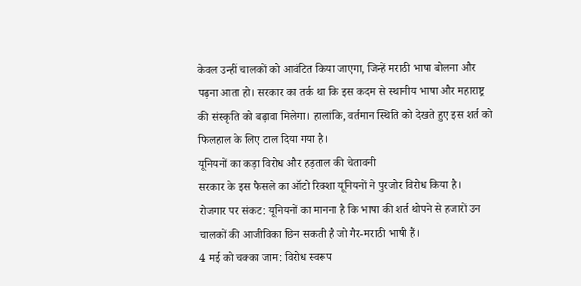केवल उन्हीं चालकों को आवंटित किया जाएगा, जिन्हें मराठी भाषा बोलना और पढ़ना आता हो। सरकार का तर्क था कि इस कदम से स्थानीय भाषा और महाराष्ट्र की संस्कृति को बढ़ावा मिलेगा। हालांकि, वर्तमान स्थिति को देखते हुए इस शर्त को फिलहाल के लिए टाल दिया गया है।
यूनियनों का कड़ा विरोध और हड़ताल की चेतावनी
सरकार के इस फैसले का ऑटो रिक्शा यूनियनों ने पुरजोर विरोध किया है।
रोजगार पर संकट: यूनियनों का मानना है कि भाषा की शर्त थोपने से हजारों उन चालकों की आजीविका छिन सकती है जो गैर-मराठी भाषी हैं।
4 मई को चक्का जाम: विरोध स्वरूप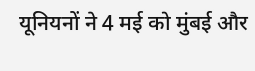यूनियनों ने 4 मई को मुंबई और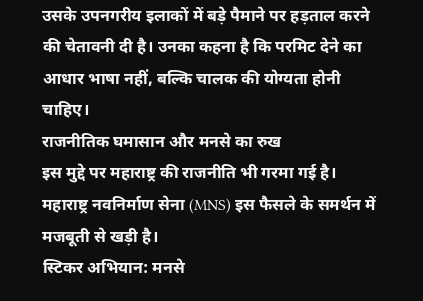उसके उपनगरीय इलाकों में बड़े पैमाने पर हड़ताल करने की चेतावनी दी है। उनका कहना है कि परमिट देने का आधार भाषा नहीं, बल्कि चालक की योग्यता होनी चाहिए।
राजनीतिक घमासान और मनसे का रुख
इस मुद्दे पर महाराष्ट्र की राजनीति भी गरमा गई है। महाराष्ट्र नवनिर्माण सेना (MNS) इस फैसले के समर्थन में मजबूती से खड़ी है।
स्टिकर अभियान: मनसे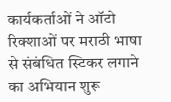कार्यकर्ताओं ने ऑटो रिक्शाओं पर मराठी भाषा से संबंधित स्टिकर लगाने का अभियान शुरू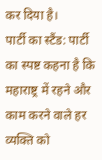कर दिया है।
पार्टी का स्टैंड: पार्टी का स्पष्ट कहना है कि महाराष्ट्र में रहने और काम करने वाले हर व्यक्ति को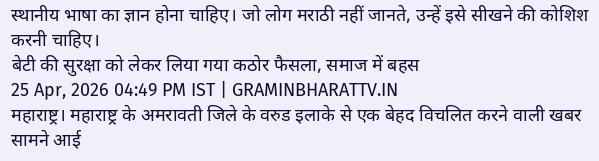स्थानीय भाषा का ज्ञान होना चाहिए। जो लोग मराठी नहीं जानते, उन्हें इसे सीखने की कोशिश करनी चाहिए।
बेटी की सुरक्षा को लेकर लिया गया कठोर फैसला, समाज में बहस
25 Apr, 2026 04:49 PM IST | GRAMINBHARATTV.IN
महाराष्ट्र। महाराष्ट्र के अमरावती जिले के वरुड इलाके से एक बेहद विचलित करने वाली खबर सामने आई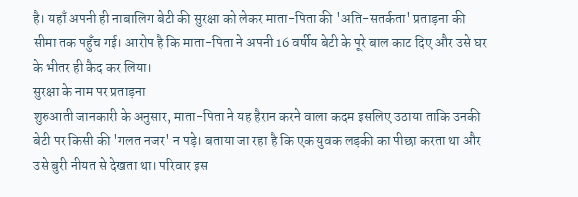है। यहाँ अपनी ही नाबालिग बेटी की सुरक्षा को लेकर माता-पिता की 'अति-सतर्कता' प्रताड़ना की सीमा तक पहुँच गई। आरोप है कि माता-पिता ने अपनी 16 वर्षीय बेटी के पूरे बाल काट दिए और उसे घर के भीतर ही कैद कर लिया।
सुरक्षा के नाम पर प्रताड़ना
शुरुआती जानकारी के अनुसार, माता-पिता ने यह हैरान करने वाला कदम इसलिए उठाया ताकि उनकी बेटी पर किसी की 'गलत नजर' न पड़े। बताया जा रहा है कि एक युवक लड़की का पीछा करता था और उसे बुरी नीयत से देखता था। परिवार इस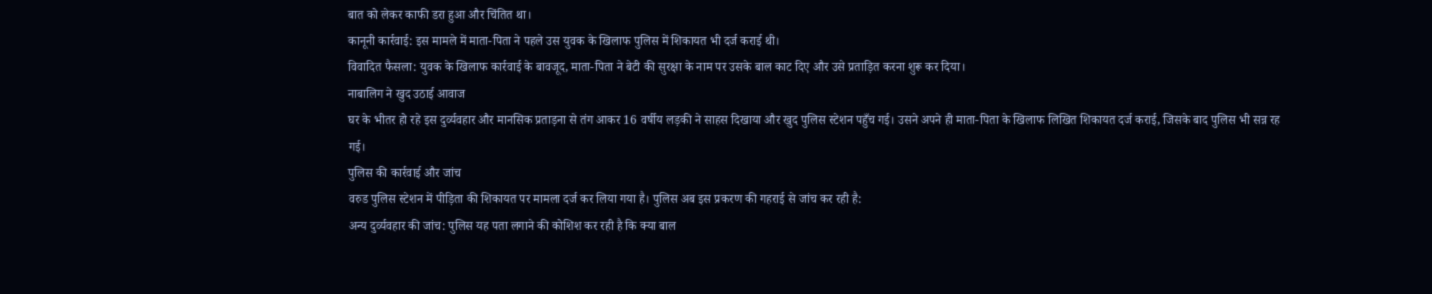बात को लेकर काफी डरा हुआ और चिंतित था।
कानूनी कार्रवाई: इस मामले में माता-पिता ने पहले उस युवक के खिलाफ पुलिस में शिकायत भी दर्ज कराई थी।
विवादित फैसला: युवक के खिलाफ कार्रवाई के बावजूद, माता-पिता ने बेटी की सुरक्षा के नाम पर उसके बाल काट दिए और उसे प्रताड़ित करना शुरू कर दिया।
नाबालिग ने खुद उठाई आवाज
घर के भीतर हो रहे इस दुर्व्यवहार और मानसिक प्रताड़ना से तंग आकर 16 वर्षीय लड़की ने साहस दिखाया और खुद पुलिस स्टेशन पहुँच गई। उसने अपने ही माता-पिता के खिलाफ लिखित शिकायत दर्ज कराई, जिसके बाद पुलिस भी सन्न रह गई।
पुलिस की कार्रवाई और जांच
वरुड पुलिस स्टेशन में पीड़िता की शिकायत पर मामला दर्ज कर लिया गया है। पुलिस अब इस प्रकरण की गहराई से जांच कर रही है:
अन्य दुर्व्यवहार की जांच: पुलिस यह पता लगाने की कोशिश कर रही है कि क्या बाल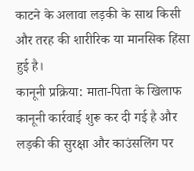काटने के अलावा लड़की के साथ किसी और तरह की शारीरिक या मानसिक हिंसा हुई है।
कानूनी प्रक्रिया: माता-पिता के खिलाफ कानूनी कार्रवाई शुरू कर दी गई है और लड़की की सुरक्षा और काउंसलिंग पर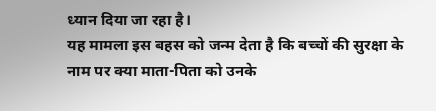ध्यान दिया जा रहा है।
यह मामला इस बहस को जन्म देता है कि बच्चों की सुरक्षा के नाम पर क्या माता-पिता को उनके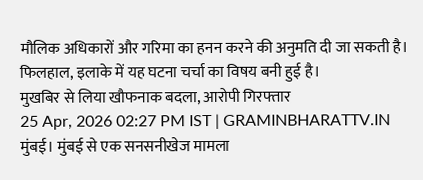मौलिक अधिकारों और गरिमा का हनन करने की अनुमति दी जा सकती है। फिलहाल, इलाके में यह घटना चर्चा का विषय बनी हुई है।
मुखबिर से लिया खौफनाक बदला, आरोपी गिरफ्तार
25 Apr, 2026 02:27 PM IST | GRAMINBHARATTV.IN
मुंबई। मुंबई से एक सनसनीखेज मामला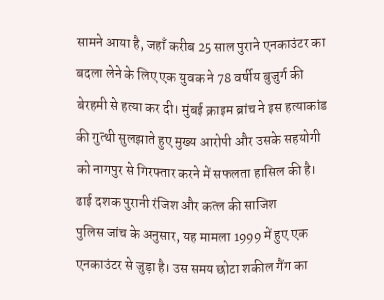सामने आया है, जहाँ करीब 25 साल पुराने एनकाउंटर का बदला लेने के लिए एक युवक ने 78 वर्षीय बुजुर्ग की बेरहमी से हत्या कर दी। मुंबई क्राइम ब्रांच ने इस हत्याकांड की गुत्थी सुलझाते हुए मुख्य आरोपी और उसके सहयोगी को नागपुर से गिरफ्तार करने में सफलता हासिल की है।
ढाई दशक पुरानी रंजिश और कत्ल की साजिश
पुलिस जांच के अनुसार, यह मामला 1999 में हुए एक एनकाउंटर से जुड़ा है। उस समय छोटा शकील गैंग का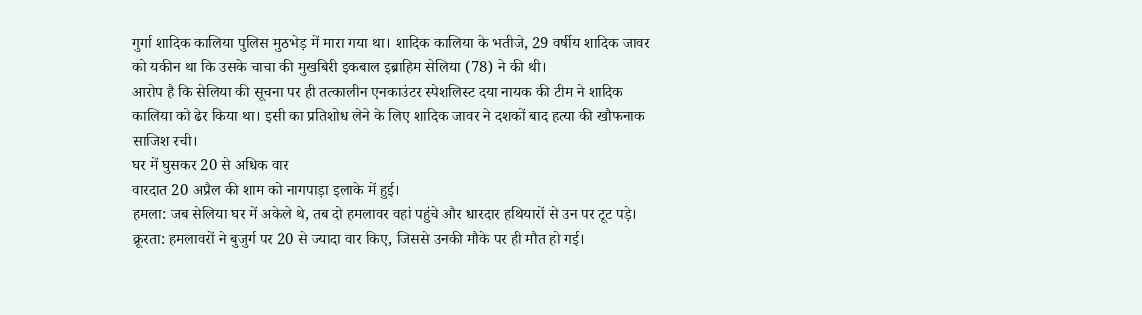गुर्गा शादिक कालिया पुलिस मुठभेड़ में मारा गया था। शादिक कालिया के भतीजे, 29 वर्षीय शादिक जावर को यकीन था कि उसके चाचा की मुखबिरी इकबाल इब्राहिम सेलिया (78) ने की थी।
आरोप है कि सेलिया की सूचना पर ही तत्कालीन एनकाउंटर स्पेशलिस्ट दया नायक की टीम ने शादिक कालिया को ढेर किया था। इसी का प्रतिशोध लेने के लिए शादिक जावर ने दशकों बाद हत्या की खौफनाक साजिश रची।
घर में घुसकर 20 से अधिक वार
वारदात 20 अप्रैल की शाम को नागपाड़ा इलाके में हुई।
हमला: जब सेलिया घर में अकेले थे, तब दो हमलावर वहां पहुंचे और धारदार हथियारों से उन पर टूट पड़े।
क्रूरता: हमलावरों ने बुजुर्ग पर 20 से ज्यादा वार किए, जिससे उनकी मौके पर ही मौत हो गई।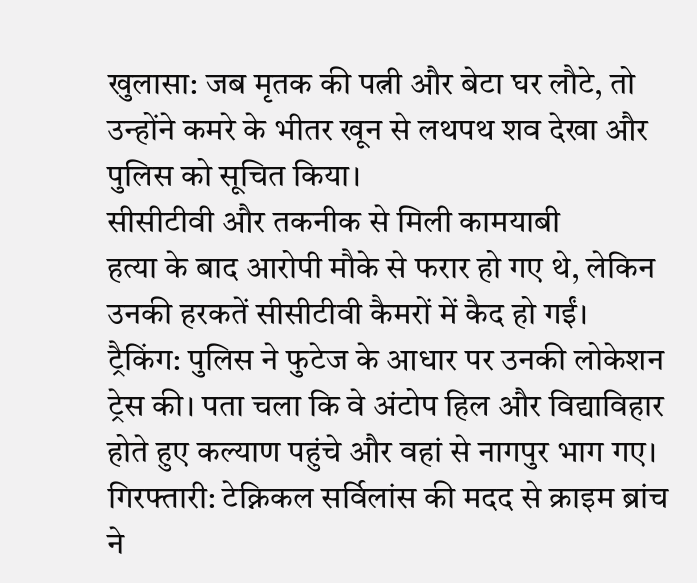खुलासा: जब मृतक की पत्नी और बेटा घर लौटे, तो उन्होंने कमरे के भीतर खून से लथपथ शव देखा और पुलिस को सूचित किया।
सीसीटीवी और तकनीक से मिली कामयाबी
हत्या के बाद आरोपी मौके से फरार हो गए थे, लेकिन उनकी हरकतें सीसीटीवी कैमरों में कैद हो गईं।
ट्रैकिंग: पुलिस ने फुटेज के आधार पर उनकी लोकेशन ट्रेस की। पता चला कि वे अंटोप हिल और विद्याविहार होते हुए कल्याण पहुंचे और वहां से नागपुर भाग गए।
गिरफ्तारी: टेक्निकल सर्विलांस की मदद से क्राइम ब्रांच ने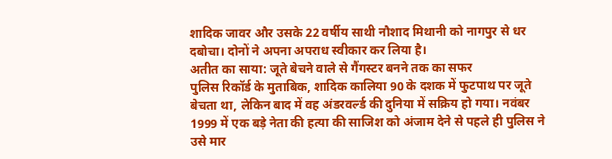शादिक जावर और उसके 22 वर्षीय साथी नौशाद मिथानी को नागपुर से धर दबोचा। दोनों ने अपना अपराध स्वीकार कर लिया है।
अतीत का साया: जूते बेचने वाले से गैंगस्टर बनने तक का सफर
पुलिस रिकॉर्ड के मुताबिक, शादिक कालिया 90 के दशक में फुटपाथ पर जूते बेचता था, लेकिन बाद में वह अंडरवर्ल्ड की दुनिया में सक्रिय हो गया। नवंबर 1999 में एक बड़े नेता की हत्या की साजिश को अंजाम देने से पहले ही पुलिस ने उसे मार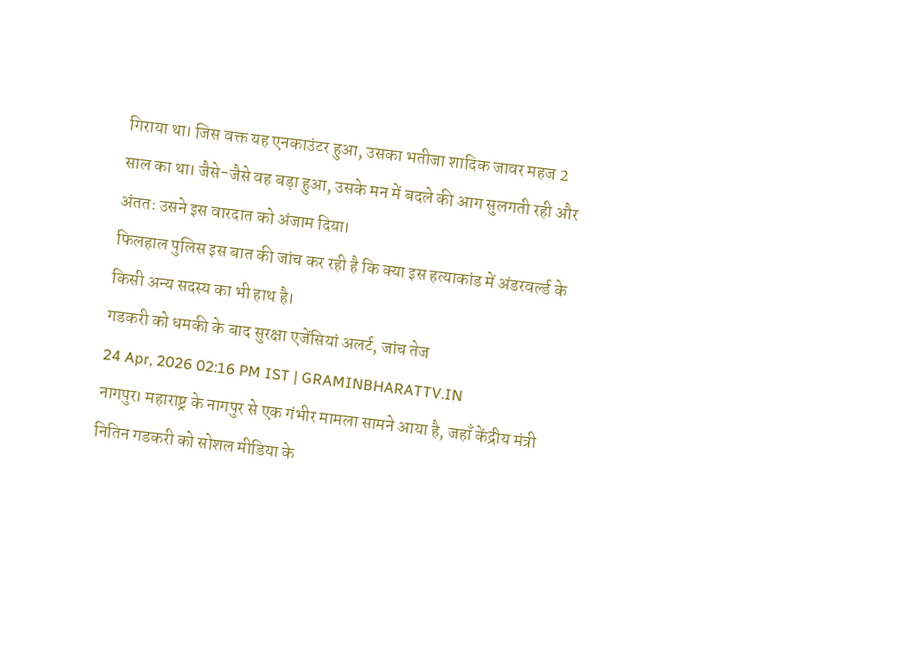गिराया था। जिस वक्त यह एनकाउंटर हुआ, उसका भतीजा शादिक जावर महज 2 साल का था। जैसे-जैसे वह बड़ा हुआ, उसके मन में बदले की आग सुलगती रही और अंततः उसने इस वारदात को अंजाम दिया।
फिलहाल पुलिस इस बात की जांच कर रही है कि क्या इस हत्याकांड में अंडरवर्ल्ड के किसी अन्य सदस्य का भी हाथ है।
गडकरी को धमकी के बाद सुरक्षा एजेंसियां अलर्ट, जांच तेज
24 Apr, 2026 02:16 PM IST | GRAMINBHARATTV.IN
नागपुर। महाराष्ट्र के नागपुर से एक गंभीर मामला सामने आया है, जहाँ केंद्रीय मंत्री नितिन गडकरी को सोशल मीडिया के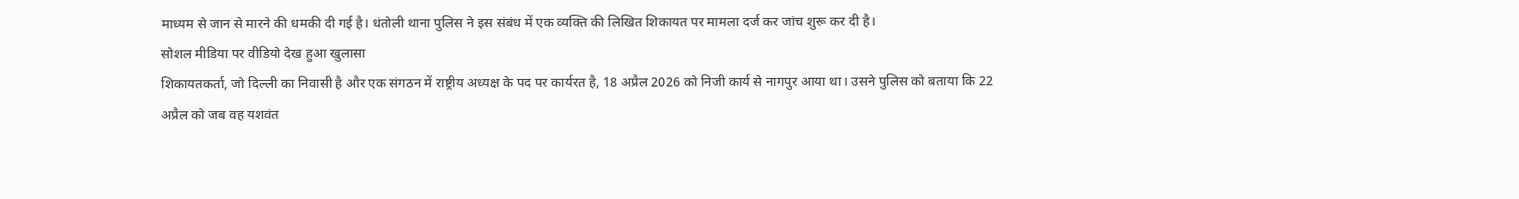माध्यम से जान से मारने की धमकी दी गई है। धंतोली थाना पुलिस ने इस संबंध में एक व्यक्ति की लिखित शिकायत पर मामला दर्ज कर जांच शुरू कर दी है।
सोशल मीडिया पर वीडियो देख हुआ खुलासा
शिकायतकर्ता, जो दिल्ली का निवासी है और एक संगठन में राष्ट्रीय अध्यक्ष के पद पर कार्यरत है, 18 अप्रैल 2026 को निजी कार्य से नागपुर आया था। उसने पुलिस को बताया कि 22 अप्रैल को जब वह यशवंत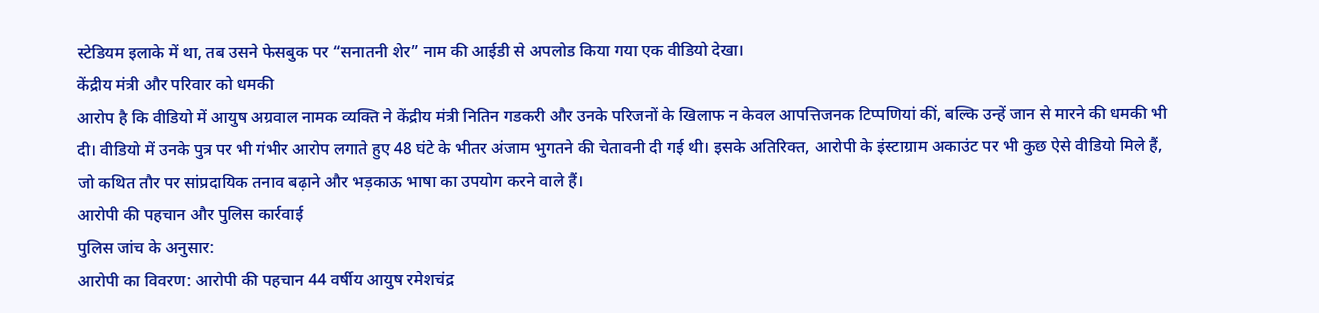स्टेडियम इलाके में था, तब उसने फेसबुक पर “सनातनी शेर” नाम की आईडी से अपलोड किया गया एक वीडियो देखा।
केंद्रीय मंत्री और परिवार को धमकी
आरोप है कि वीडियो में आयुष अग्रवाल नामक व्यक्ति ने केंद्रीय मंत्री नितिन गडकरी और उनके परिजनों के खिलाफ न केवल आपत्तिजनक टिप्पणियां कीं, बल्कि उन्हें जान से मारने की धमकी भी दी। वीडियो में उनके पुत्र पर भी गंभीर आरोप लगाते हुए 48 घंटे के भीतर अंजाम भुगतने की चेतावनी दी गई थी। इसके अतिरिक्त, आरोपी के इंस्टाग्राम अकाउंट पर भी कुछ ऐसे वीडियो मिले हैं, जो कथित तौर पर सांप्रदायिक तनाव बढ़ाने और भड़काऊ भाषा का उपयोग करने वाले हैं।
आरोपी की पहचान और पुलिस कार्रवाई
पुलिस जांच के अनुसार:
आरोपी का विवरण: आरोपी की पहचान 44 वर्षीय आयुष रमेशचंद्र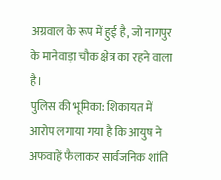अग्रवाल के रूप में हुई है, जो नागपुर के मानेवाड़ा चौक क्षेत्र का रहने वाला है।
पुलिस की भूमिका: शिकायत में आरोप लगाया गया है कि आयुष ने अफवाहें फैलाकर सार्वजनिक शांति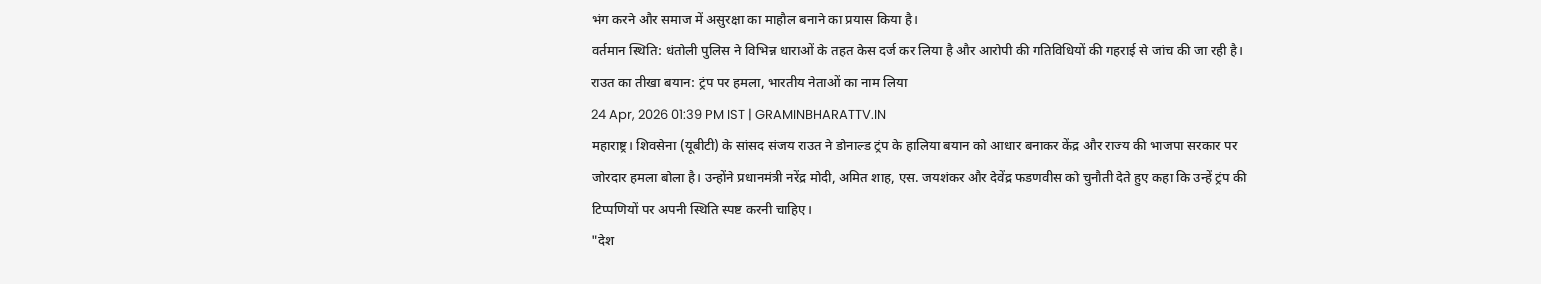भंग करने और समाज में असुरक्षा का माहौल बनाने का प्रयास किया है।
वर्तमान स्थिति: धंतोली पुलिस ने विभिन्न धाराओं के तहत केस दर्ज कर लिया है और आरोपी की गतिविधियों की गहराई से जांच की जा रही है।
राउत का तीखा बयान: ट्रंप पर हमला, भारतीय नेताओं का नाम लिया
24 Apr, 2026 01:39 PM IST | GRAMINBHARATTV.IN
महाराष्ट्र। शिवसेना (यूबीटी) के सांसद संजय राउत ने डोनाल्ड ट्रंप के हालिया बयान को आधार बनाकर केंद्र और राज्य की भाजपा सरकार पर जोरदार हमला बोला है। उन्होंने प्रधानमंत्री नरेंद्र मोदी, अमित शाह, एस. जयशंकर और देवेंद्र फडणवीस को चुनौती देते हुए कहा कि उन्हें ट्रंप की टिप्पणियों पर अपनी स्थिति स्पष्ट करनी चाहिए।
"देश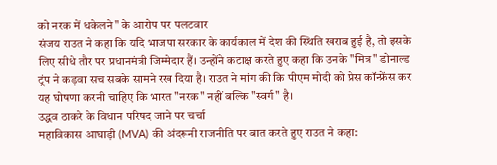को नरक में धकेलने" के आरोप पर पलटवार
संजय राउत ने कहा कि यदि भाजपा सरकार के कार्यकाल में देश की स्थिति खराब हुई है, तो इसके लिए सीधे तौर पर प्रधानमंत्री जिम्मेदार हैं। उन्होंने कटाक्ष करते हुए कहा कि उनके "मित्र" डोनाल्ड ट्रंप ने कड़वा सच सबके सामने रख दिया है। राउत ने मांग की कि पीएम मोदी को प्रेस कॉन्फ्रेंस कर यह घोषणा करनी चाहिए कि भारत "नरक" नहीं बल्कि "स्वर्ग" है।
उद्धव ठाकरे के विधान परिषद जाने पर चर्चा
महाविकास आघाड़ी (MVA) की अंदरूनी राजनीति पर बात करते हुए राउत ने कहा: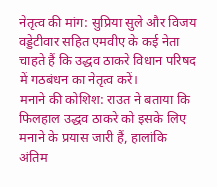नेतृत्व की मांग: सुप्रिया सुले और विजय वड्डेटीवार सहित एमवीए के कई नेता चाहते हैं कि उद्धव ठाकरे विधान परिषद में गठबंधन का नेतृत्व करें।
मनाने की कोशिश: राउत ने बताया कि फिलहाल उद्धव ठाकरे को इसके लिए मनाने के प्रयास जारी हैं, हालांकि अंतिम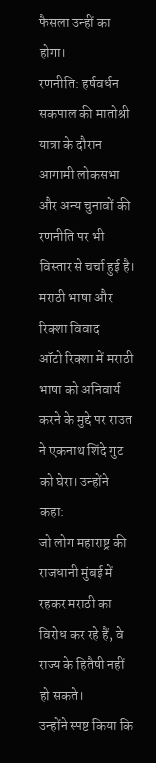फैसला उन्हीं का होगा।
रणनीति: हर्षवर्धन सकपाल की मातोश्री यात्रा के दौरान आगामी लोकसभा और अन्य चुनावों की रणनीति पर भी विस्तार से चर्चा हुई है।
मराठी भाषा और रिक्शा विवाद
ऑटो रिक्शा में मराठी भाषा को अनिवार्य करने के मुद्दे पर राउत ने एकनाथ शिंदे गुट को घेरा। उन्होंने कहा:
जो लोग महाराष्ट्र की राजधानी मुंबई में रहकर मराठी का विरोध कर रहे हैं, वे राज्य के हितैषी नहीं हो सकते।
उन्होंने स्पष्ट किया कि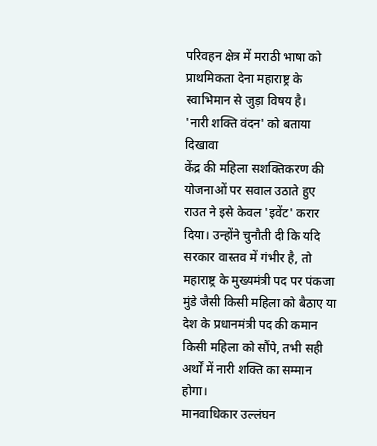परिवहन क्षेत्र में मराठी भाषा को प्राथमिकता देना महाराष्ट्र के स्वाभिमान से जुड़ा विषय है।
'नारी शक्ति वंदन' को बताया दिखावा
केंद्र की महिला सशक्तिकरण की योजनाओं पर सवाल उठाते हुए राउत ने इसे केवल 'इवेंट' करार दिया। उन्होंने चुनौती दी कि यदि सरकार वास्तव में गंभीर है, तो महाराष्ट्र के मुख्यमंत्री पद पर पंकजा मुंडे जैसी किसी महिला को बैठाए या देश के प्रधानमंत्री पद की कमान किसी महिला को सौंपे, तभी सही अर्थों में नारी शक्ति का सम्मान होगा।
मानवाधिकार उल्लंघन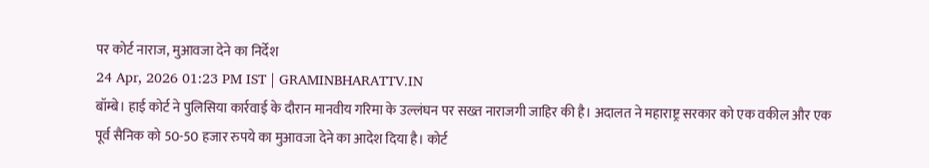पर कोर्ट नाराज, मुआवजा देने का निर्देश
24 Apr, 2026 01:23 PM IST | GRAMINBHARATTV.IN
बॉम्बे। हाई कोर्ट ने पुलिसिया कार्रवाई के दौरान मानवीय गरिमा के उल्लंघन पर सख्त नाराजगी जाहिर की है। अदालत ने महाराष्ट्र सरकार को एक वकील और एक पूर्व सैनिक को 50-50 हजार रुपये का मुआवजा देने का आदेश दिया है। कोर्ट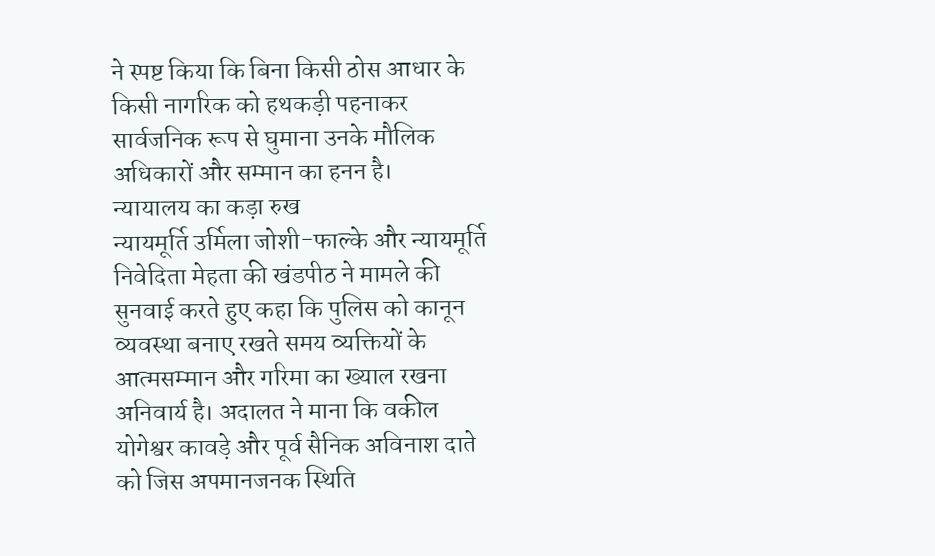ने स्पष्ट किया कि बिना किसी ठोस आधार के किसी नागरिक को हथकड़ी पहनाकर सार्वजनिक रूप से घुमाना उनके मौलिक अधिकारों और सम्मान का हनन है।
न्यायालय का कड़ा रुख
न्यायमूर्ति उर्मिला जोशी-फाल्के और न्यायमूर्ति निवेदिता मेहता की खंडपीठ ने मामले की सुनवाई करते हुए कहा कि पुलिस को कानून व्यवस्था बनाए रखते समय व्यक्तियों के आत्मसम्मान और गरिमा का ख्याल रखना अनिवार्य है। अदालत ने माना कि वकील योगेश्वर कावड़े और पूर्व सैनिक अविनाश दाते को जिस अपमानजनक स्थिति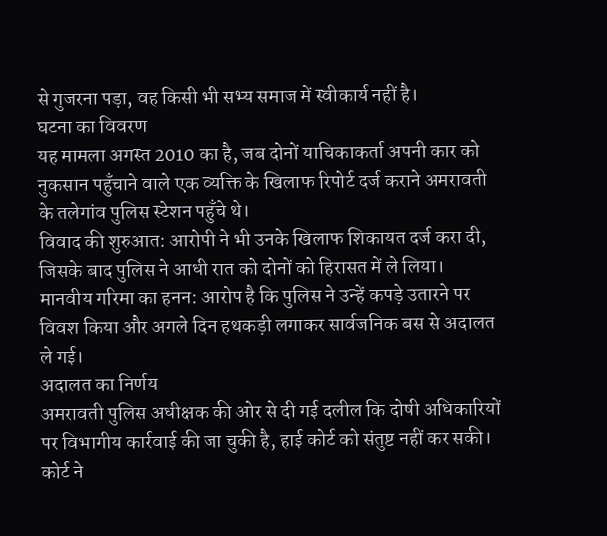से गुजरना पड़ा, वह किसी भी सभ्य समाज में स्वीकार्य नहीं है।
घटना का विवरण
यह मामला अगस्त 2010 का है, जब दोनों याचिकाकर्ता अपनी कार को नुकसान पहुँचाने वाले एक व्यक्ति के खिलाफ रिपोर्ट दर्ज कराने अमरावती के तलेगांव पुलिस स्टेशन पहुँचे थे।
विवाद की शुरुआत: आरोपी ने भी उनके खिलाफ शिकायत दर्ज करा दी, जिसके बाद पुलिस ने आधी रात को दोनों को हिरासत में ले लिया।
मानवीय गरिमा का हनन: आरोप है कि पुलिस ने उन्हें कपड़े उतारने पर विवश किया और अगले दिन हथकड़ी लगाकर सार्वजनिक बस से अदालत ले गई।
अदालत का निर्णय
अमरावती पुलिस अधीक्षक की ओर से दी गई दलील कि दोषी अधिकारियों पर विभागीय कार्रवाई की जा चुकी है, हाई कोर्ट को संतुष्ट नहीं कर सकी। कोर्ट ने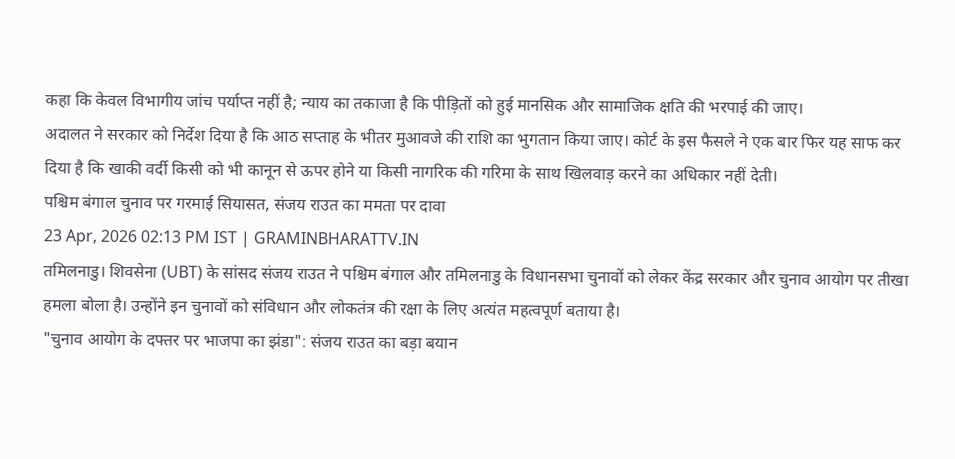कहा कि केवल विभागीय जांच पर्याप्त नहीं है; न्याय का तकाजा है कि पीड़ितों को हुई मानसिक और सामाजिक क्षति की भरपाई की जाए।
अदालत ने सरकार को निर्देश दिया है कि आठ सप्ताह के भीतर मुआवजे की राशि का भुगतान किया जाए। कोर्ट के इस फैसले ने एक बार फिर यह साफ कर दिया है कि खाकी वर्दी किसी को भी कानून से ऊपर होने या किसी नागरिक की गरिमा के साथ खिलवाड़ करने का अधिकार नहीं देती।
पश्चिम बंगाल चुनाव पर गरमाई सियासत, संजय राउत का ममता पर दावा
23 Apr, 2026 02:13 PM IST | GRAMINBHARATTV.IN
तमिलनाडु। शिवसेना (UBT) के सांसद संजय राउत ने पश्चिम बंगाल और तमिलनाडु के विधानसभा चुनावों को लेकर केंद्र सरकार और चुनाव आयोग पर तीखा हमला बोला है। उन्होंने इन चुनावों को संविधान और लोकतंत्र की रक्षा के लिए अत्यंत महत्वपूर्ण बताया है।
"चुनाव आयोग के दफ्तर पर भाजपा का झंडा": संजय राउत का बड़ा बयान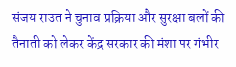संजय राउत ने चुनाव प्रक्रिया और सुरक्षा बलों की तैनाती को लेकर केंद्र सरकार की मंशा पर गंभीर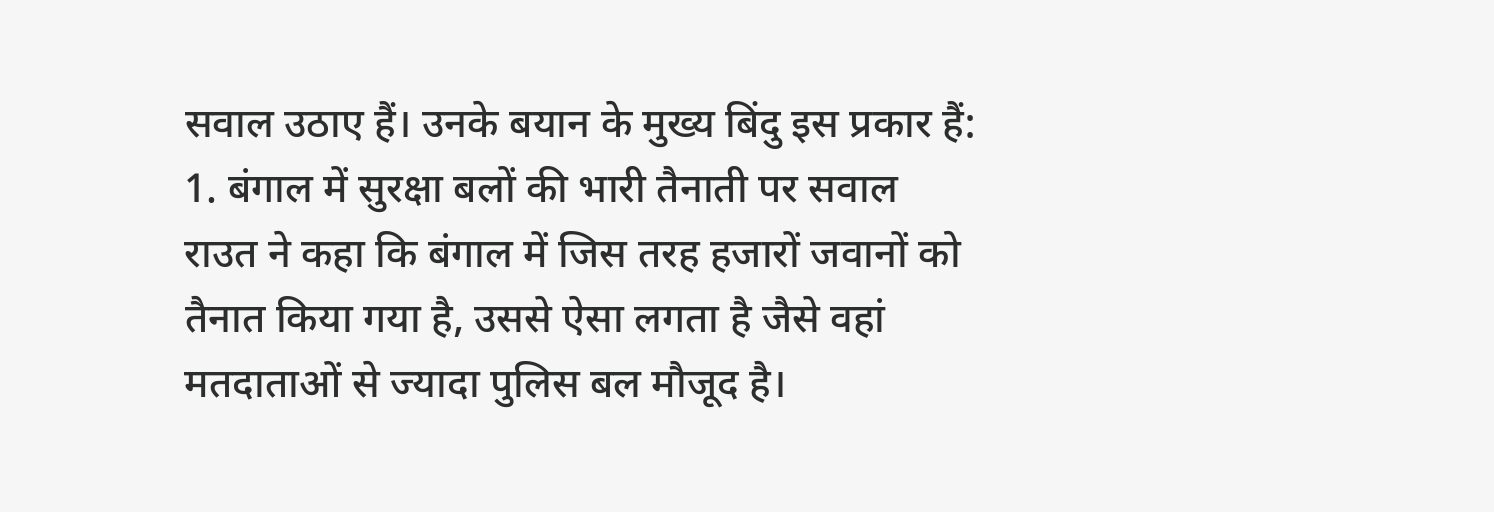सवाल उठाए हैं। उनके बयान के मुख्य बिंदु इस प्रकार हैं:
1. बंगाल में सुरक्षा बलों की भारी तैनाती पर सवाल
राउत ने कहा कि बंगाल में जिस तरह हजारों जवानों को तैनात किया गया है, उससे ऐसा लगता है जैसे वहां मतदाताओं से ज्यादा पुलिस बल मौजूद है।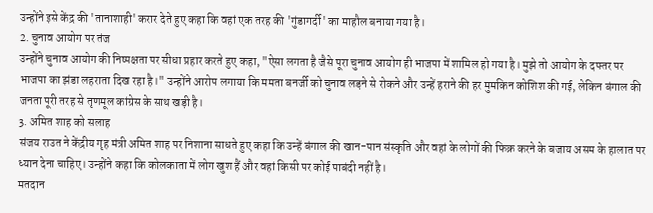उन्होंने इसे केंद्र की 'तानाशाही' करार देते हुए कहा कि वहां एक तरह की 'गुंडागर्दी' का माहौल बनाया गया है।
2. चुनाव आयोग पर तंज
उन्होंने चुनाव आयोग की निष्पक्षता पर सीधा प्रहार करते हुए कहा, "ऐसा लगता है जैसे पूरा चुनाव आयोग ही भाजपा में शामिल हो गया है। मुझे तो आयोग के दफ्तर पर भाजपा का झंडा लहराता दिख रहा है।" उन्होंने आरोप लगाया कि ममता बनर्जी को चुनाव लड़ने से रोकने और उन्हें हराने की हर मुमकिन कोशिश की गई, लेकिन बंगाल की जनता पूरी तरह से तृणमूल कांग्रेस के साथ खड़ी है।
3. अमित शाह को सलाह
संजय राउत ने केंद्रीय गृह मंत्री अमित शाह पर निशाना साधते हुए कहा कि उन्हें बंगाल की खान-पान संस्कृति और वहां के लोगों की फिक्र करने के बजाय असम के हालात पर ध्यान देना चाहिए। उन्होंने कहा कि कोलकाता में लोग खुश हैं और वहां किसी पर कोई पाबंदी नहीं है।
मतदान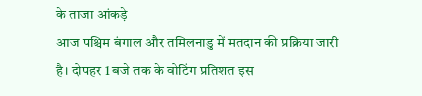के ताजा आंकड़े
आज पश्चिम बंगाल और तमिलनाडु में मतदान की प्रक्रिया जारी है। दोपहर 1 बजे तक के वोटिंग प्रतिशत इस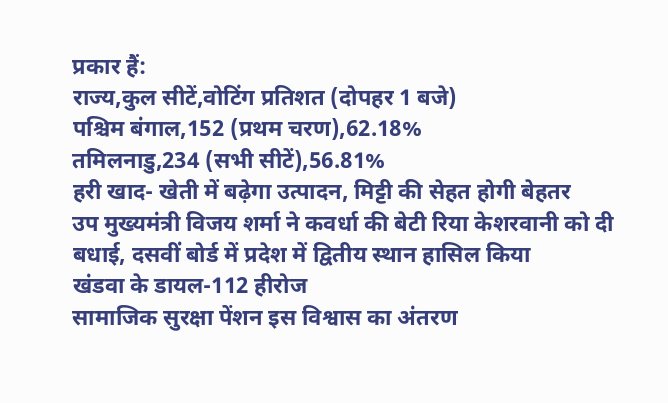प्रकार हैं:
राज्य,कुल सीटें,वोटिंग प्रतिशत (दोपहर 1 बजे)
पश्चिम बंगाल,152 (प्रथम चरण),62.18%
तमिलनाडु,234 (सभी सीटें),56.81%
हरी खाद- खेती में बढ़ेगा उत्पादन, मिट्टी की सेहत होगी बेहतर
उप मुख्यमंत्री विजय शर्मा ने कवर्धा की बेटी रिया केशरवानी को दी बधाई, दसवीं बोर्ड में प्रदेश में द्वितीय स्थान हासिल किया
खंडवा के डायल-112 हीरोज
सामाजिक सुरक्षा पेंशन इस विश्वास का अंतरण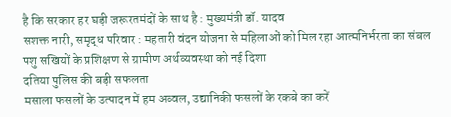है कि सरकार हर घड़ी जरूरतमंदों के साथ है : मुख्यमंत्री डॉ. यादव
सशक्त नारी, समृद्ध परिवार : महतारी वंदन योजना से महिलाओं को मिल रहा आत्मनिर्भरता का संबल
पशु सखियों के प्रशिक्षण से ग्रामीण अर्थव्यवस्था को नई दिशा
दतिया पुलिस की बड़ी सफलता
मसाला फसलों के उत्पादन में हम अव्वल, उद्यानिकी फसलों के रकबे का करें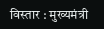विस्तार : मुख्यमंत्री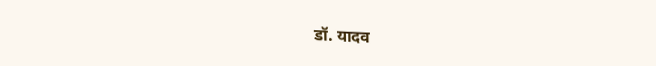डॉ. यादव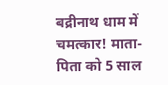बद्रीनाथ धाम में चमत्कार! माता-पिता को 5 साल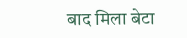बाद मिला बेटा